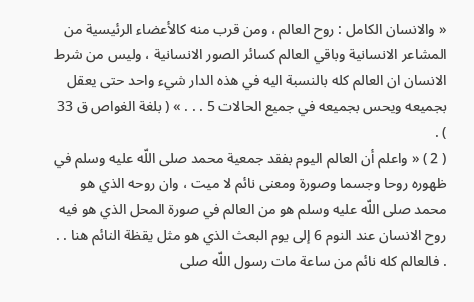« والانسان الكامل : روح العالم ، ومن قرب منه كالأعضاء الرئيسية من المشاعر الانسانية وباقي العالم كسائر الصور الانسانية ، وليس من شرط الانسان ان العالم كله بالنسبة اليه في هذه الدار شيء واحد حتى يعقل بجميعه ويحس بجميعه في جميع الحالات 5 . . . » ( بلغة الغواص ق 33 ) .
( 2 ) « واعلم أن العالم اليوم بفقد جمعية محمد صلى اللّه عليه وسلم في ظهوره روحا وجسما وصورة ومعنى نائم لا ميت ، وان روحه الذي هو محمد صلى اللّه عليه وسلم هو من العالم في صورة المحل الذي هو فيه روح الانسان عند النوم 6 إلى يوم البعث الذي هو مثل يقظة النائم هنا . . . فالعالم كله نائم من ساعة مات رسول اللّه صلى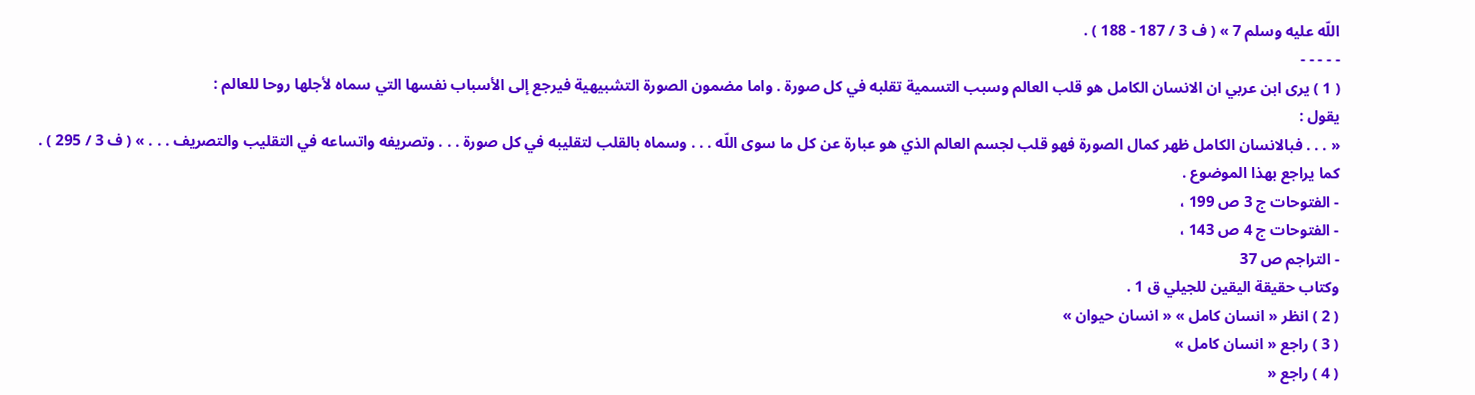اللّه عليه وسلم 7 » ( ف 3 / 187 - 188 ) .
- - - - -
( 1 ) يرى ابن عربي ان الانسان الكامل هو قلب العالم وسبب التسمية تقلبه في كل صورة . واما مضمون الصورة التشبيهية فيرجع إلى الأسباب نفسها التي سماه لأجلها روحا للعالم :
يقول :
« . . . فبالانسان الكامل ظهر كمال الصورة فهو قلب لجسم العالم الذي هو عبارة عن كل ما سوى اللّه . . . وسماه بالقلب لتقليبه في كل صورة . . . وتصريفه واتساعه في التقليب والتصريف . . . » ( ف 3 / 295 ) .
كما يراجع بهذا الموضوع .
- الفتوحات ج 3 ص 199 ،
- الفتوحات ج 4 ص 143 ،
- التراجم ص 37
وكتاب حقيقة اليقين للجيلي ق 1 .
( 2 ) انظر « انسان كامل » « انسان حيوان »
( 3 ) راجع « انسان كامل »
( 4 ) راجع «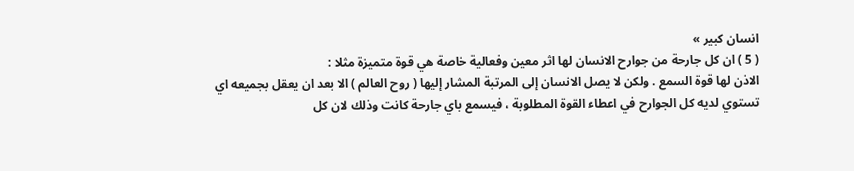انسان كبير »
( 5 ) ان كل جارحة من جوارح الانسان لها اثر معين وفعالية خاصة هي قوة متميزة مثلا :
الاذن لها قوة السمع . ولكن لا يصل الانسان إلى المرتبة المشار إليها ( روح العالم ) الا بعد ان يعقل بجميعه اي تستوي لديه كل الجوارح في اعطاء القوة المطلوبة ، فيسمع باي جارحة كانت وذلك لان كل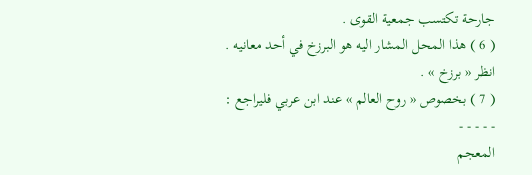جارحة تكتسب جمعية القوى .
( 6 ) هذا المحل المشار اليه هو البرزخ في أحد معانيه . انظر « برزخ » .
( 7 ) بخصوص « روح العالم » عند ابن عربي فليراجع :
- - - - -
المعجم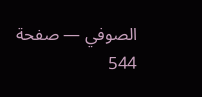الصوفي — صفحة 544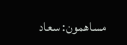مساهمون: سعاد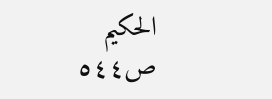الحكيم
ص٥٤٤